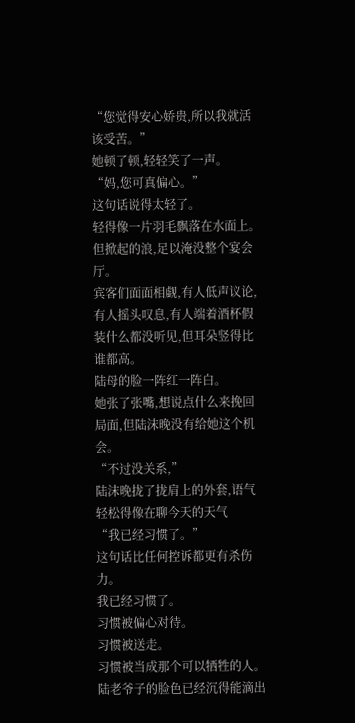“您觉得安心娇贵,所以我就活该受苦。”
她顿了顿,轻轻笑了一声。
“妈,您可真偏心。”
这句话说得太轻了。
轻得像一片羽毛飘落在水面上。
但掀起的浪,足以淹没整个宴会厅。
宾客们面面相觑,有人低声议论,有人摇头叹息,有人端着酒杯假装什么都没听见,但耳朵竖得比谁都高。
陆母的脸一阵红一阵白。
她张了张嘴,想说点什么来挽回局面,但陆沫晚没有给她这个机会。
“不过没关系,”
陆沫晚拢了拢肩上的外套,语气轻松得像在聊今天的天气
“我已经习惯了。”
这句话比任何控诉都更有杀伤力。
我已经习惯了。
习惯被偏心对待。
习惯被送走。
习惯被当成那个可以牺牲的人。
陆老爷子的脸色已经沉得能滴出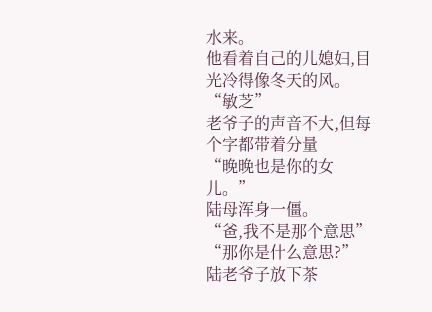水来。
他看着自己的儿媳妇,目光冷得像冬天的风。
“敏芝”
老爷子的声音不大,但每个字都带着分量
“晚晚也是你的女儿。”
陆母浑身一僵。
“爸,我不是那个意思”
“那你是什么意思?”
陆老爷子放下茶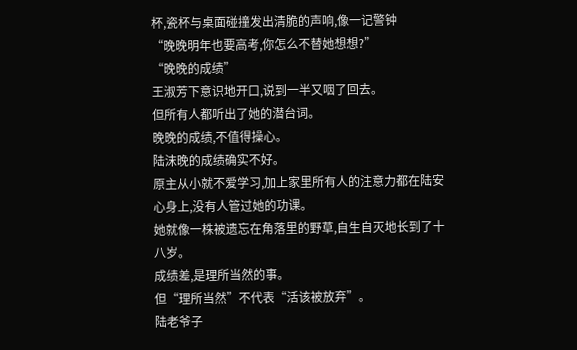杯,瓷杯与桌面碰撞发出清脆的声响,像一记警钟
“晚晚明年也要高考,你怎么不替她想想?”
“晚晚的成绩”
王淑芳下意识地开口,说到一半又咽了回去。
但所有人都听出了她的潜台词。
晚晚的成绩,不值得操心。
陆沫晚的成绩确实不好。
原主从小就不爱学习,加上家里所有人的注意力都在陆安心身上,没有人管过她的功课。
她就像一株被遗忘在角落里的野草,自生自灭地长到了十八岁。
成绩差,是理所当然的事。
但“理所当然”不代表“活该被放弃”。
陆老爷子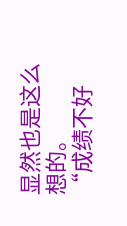显然也是这么想的。
“成绩不好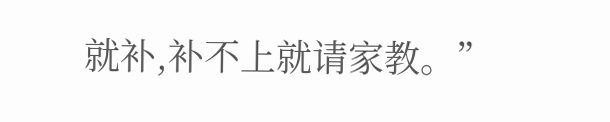就补,补不上就请家教。”